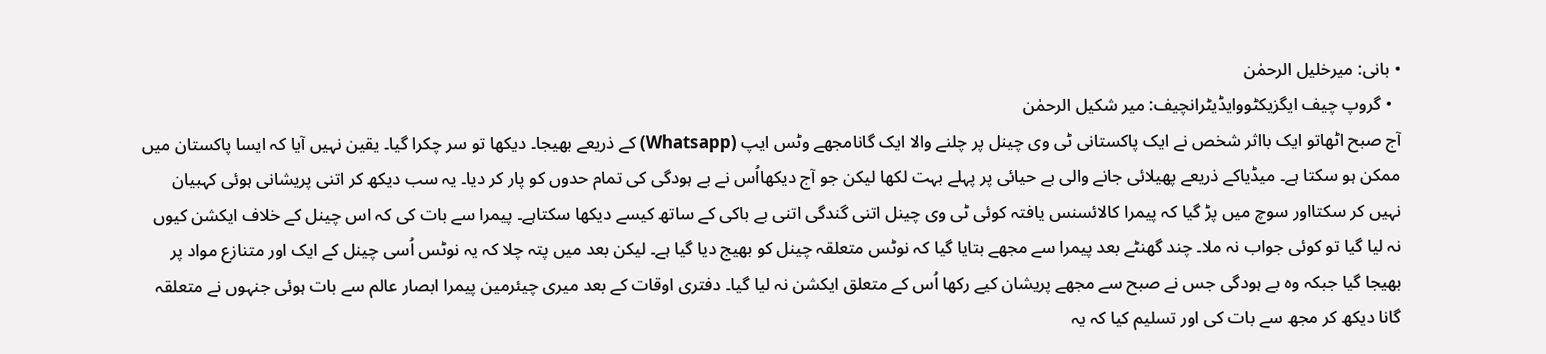• بانی: میرخلیل الرحمٰن
  • گروپ چیف ایگزیکٹووایڈیٹرانچیف: میر شکیل الرحمٰن
آج صبح اٹھاتو ایک بااثر شخص نے ایک پاکستانی ٹی وی چینل پر چلنے والا ایک گانامجھے وٹس ایپ (Whatsapp) کے ذریعے بھیجا۔ دیکھا تو سر چکرا گیا۔ یقین نہیں آیا کہ ایسا پاکستان میں ممکن ہو سکتا ہے۔ میڈیاکے ذریعے پھیلائی جانے والی بے حیائی پر پہلے بہت لکھا لیکن جو آج دیکھااُس نے بے ہودگی کی تمام حدوں کو پار کر دیا۔ یہ سب دیکھ کر اتنی پریشانی ہوئی کہبیان نہیں کر سکتااور سوچ میں پڑ گیا کہ پیمرا کالائسنس یافتہ کوئی ٹی وی چینل اتنی گندگی اتنی بے باکی کے ساتھ کیسے دیکھا سکتاہے۔ پیمرا سے بات کی کہ اس چینل کے خلاف ایکشن کیوں نہ لیا گیا تو کوئی جواب نہ ملا۔ چند گھنٹے بعد پیمرا سے مجھے بتایا گیا کہ نوٹس متعلقہ چینل کو بھیج دیا گیا ہے۔ لیکن بعد میں پتہ چلا کہ یہ نوٹس اُسی چینل کے ایک اور متنازع مواد پر بھیجا گیا جبکہ وہ بے ہودگی جس نے صبح سے مجھے پریشان کیے رکھا اُس کے متعلق ایکشن نہ لیا گیا۔ دفتری اوقات کے بعد میری چیئرمین پیمرا ابصار عالم سے بات ہوئی جنہوں نے متعلقہ گانا دیکھ کر مجھ سے بات کی اور تسلیم کیا کہ یہ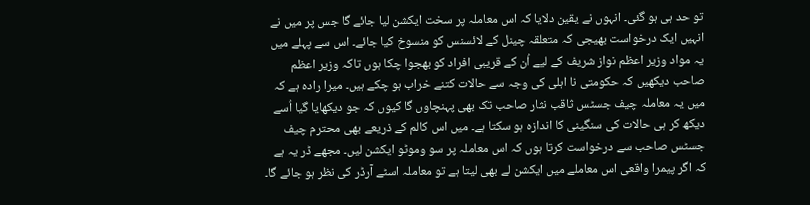تو حد ہی ہو گئی۔ انہوں نے یقین دلایا کہ اس معاملہ پر سخت ایکشن لیا جائے گا جس پر میں نے انہیں ایک درخواست بھیجی کہ متعلقہ چینل کے لائسنس کو منسوخ کیا جائے۔ اس سے پہلے میں یہ مواد وزیر اعظم نواز شریف کے لیے اُن کے قریبی افراد کو بھجوا چکا ہوں تاکہ وزیر اعظم صاحب دیکھیں کہ حکومتی نا اہلی کی وجہ سے حالات کتنے خراب ہو چکے ہیں۔ میرا رادہ ہے کہ میں یہ معاملہ چیف جسٹس ثاقب نثار صاحب تک بھی پہنچاوں گا کیوں کہ جو دیکھایا گیا اُسے دیکھ کر ہی حالات کی سنگینی کا اندازہ ہو سکتا ہے۔ میں اس کالم کے ذریعے بھی محترم چیف جسٹس صاحب سے درخواست کرتا ہوں کہ اس معاملہ پر سو وموٹو ایکشن لیں۔ مجھے ڈر یہ ہے کہ اگر پیمرا واقعی اس معاملے میں ایکشن لے بھی لیتا ہے تو معاملہ اسٹے آرڈر کی نظر ہو جائے گا۔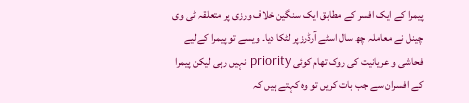پیمرا کے ایک افسر کے مطابق ایک سنگین خلاف ورزی پر متعلقہ ٹی وی چینل نے معاملہ چھ سال اسٹے آرڈرزپر لٹکا دیا۔ ویسے تو پیمرا کےلیے فحاشی و عریانیت کی روک تھام کوئی priority نہیں رہی لیکن پیمرا کے افسران سے جب بات کریں تو وہ کہتے ہیں کہ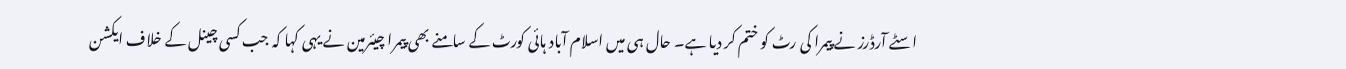اسٹے آرڈرز نے پیمرا کی رٹ کو ختم کر دیا ہے۔ حال ہی میں اسلام آباد ہائی کورٹ کے سامنے بھی پیمرا چیئرمین نے یہی کہا کہ جب کسی چینل کے خلاف ایکشن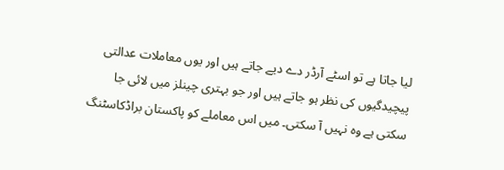لیا جاتا ہے تو اسٹے آرڈر دے دیے جاتے ہیں اور یوں معاملات عدالتی پیچیدگیوں کی نظر ہو جاتے ہیں اور جو بہتری چینلز میں لائی جا سکتی ہے وہ نہیں آ سکتی۔ میں اس معاملے کو پاکستان براڈکاسٹنگ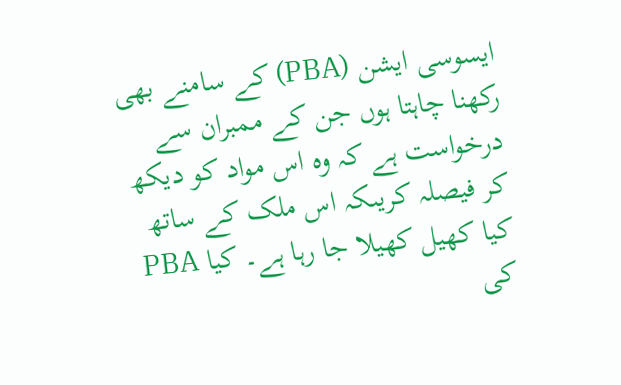ایسوسی ایشن (PBA) کے سامنے بھی رکھنا چاہتا ہوں جن کے ممبران سے درخواست ہے کہ وہ اس مواد کو دیکھ کر فیصلہ کریںکہ اس ملک کے ساتھ کیا کھیل کھیلا جا رہا ہے۔ کیا PBA کی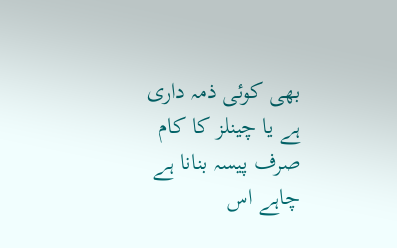بھی کوئی ذمہ داری ہے یا چینلز کا کام صرف پیسہ بنانا ہے چاہے اس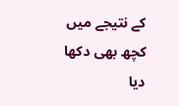کے نتیجے میں کچھ بھی دکھا دیا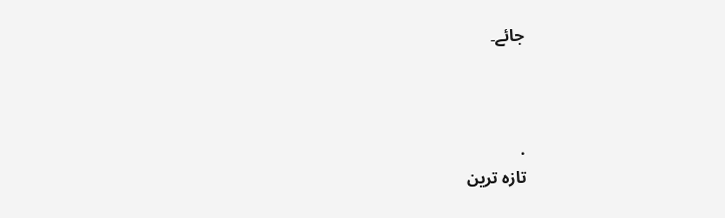جائے۔



.
تازہ ترین